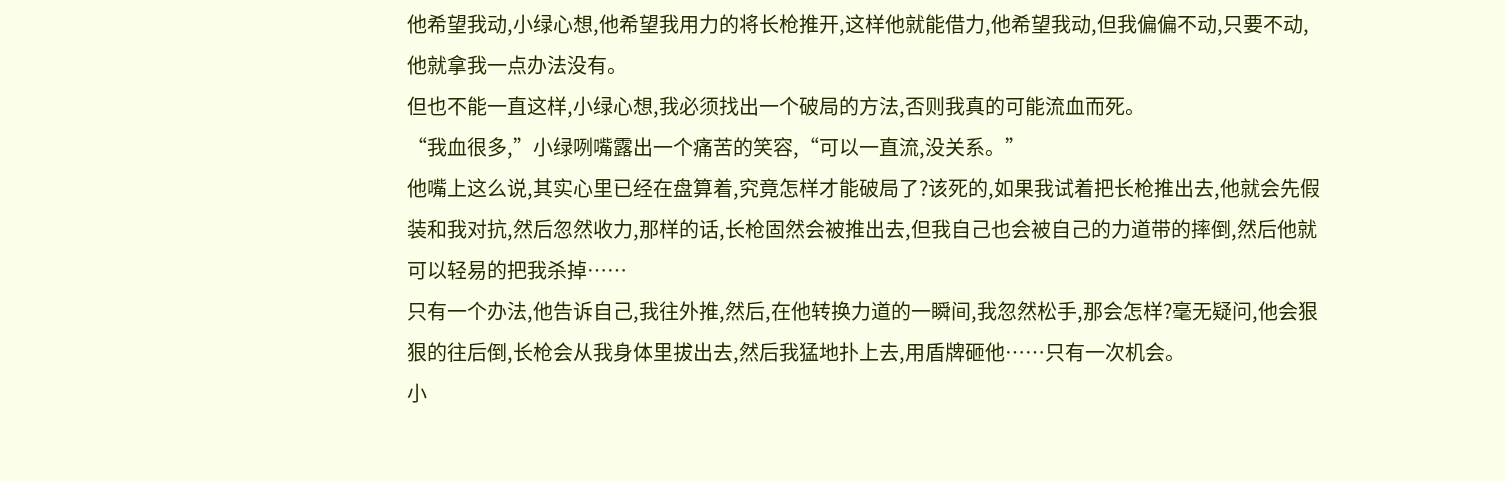他希望我动,小绿心想,他希望我用力的将长枪推开,这样他就能借力,他希望我动,但我偏偏不动,只要不动,他就拿我一点办法没有。
但也不能一直这样,小绿心想,我必须找出一个破局的方法,否则我真的可能流血而死。
“我血很多,”小绿咧嘴露出一个痛苦的笑容,“可以一直流,没关系。”
他嘴上这么说,其实心里已经在盘算着,究竟怎样才能破局了?该死的,如果我试着把长枪推出去,他就会先假装和我对抗,然后忽然收力,那样的话,长枪固然会被推出去,但我自己也会被自己的力道带的摔倒,然后他就可以轻易的把我杀掉……
只有一个办法,他告诉自己,我往外推,然后,在他转换力道的一瞬间,我忽然松手,那会怎样?毫无疑问,他会狠狠的往后倒,长枪会从我身体里拔出去,然后我猛地扑上去,用盾牌砸他……只有一次机会。
小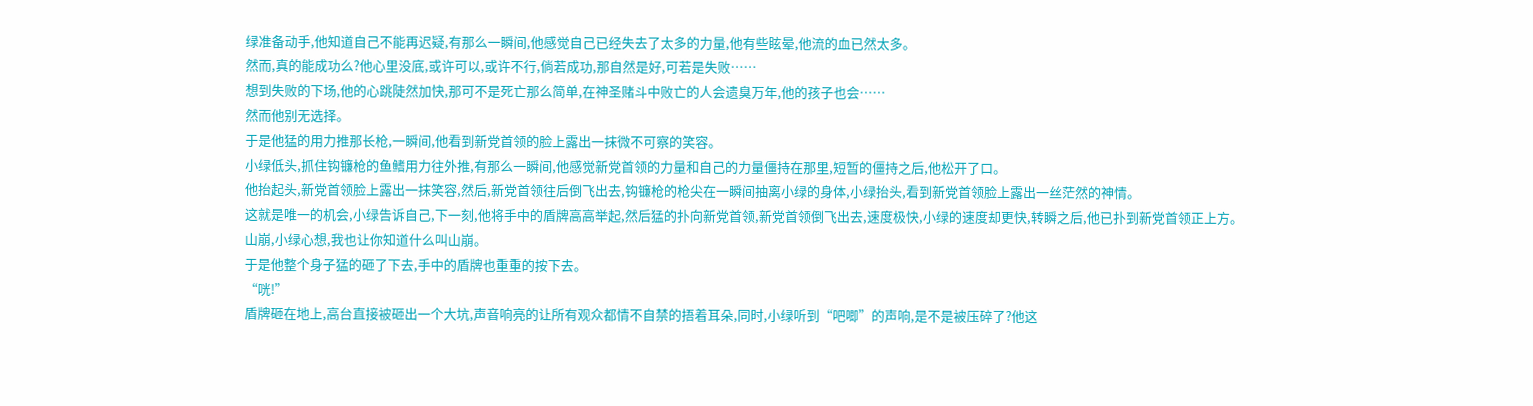绿准备动手,他知道自己不能再迟疑,有那么一瞬间,他感觉自己已经失去了太多的力量,他有些眩晕,他流的血已然太多。
然而,真的能成功么?他心里没底,或许可以,或许不行,倘若成功,那自然是好,可若是失败……
想到失败的下场,他的心跳陡然加快,那可不是死亡那么简单,在神圣赌斗中败亡的人会遗臭万年,他的孩子也会……
然而他别无选择。
于是他猛的用力推那长枪,一瞬间,他看到新党首领的脸上露出一抹微不可察的笑容。
小绿低头,抓住钩镰枪的鱼鳍用力往外推,有那么一瞬间,他感觉新党首领的力量和自己的力量僵持在那里,短暂的僵持之后,他松开了口。
他抬起头,新党首领脸上露出一抹笑容,然后,新党首领往后倒飞出去,钩镰枪的枪尖在一瞬间抽离小绿的身体,小绿抬头,看到新党首领脸上露出一丝茫然的神情。
这就是唯一的机会,小绿告诉自己,下一刻,他将手中的盾牌高高举起,然后猛的扑向新党首领,新党首领倒飞出去,速度极快,小绿的速度却更快,转瞬之后,他已扑到新党首领正上方。
山崩,小绿心想,我也让你知道什么叫山崩。
于是他整个身子猛的砸了下去,手中的盾牌也重重的按下去。
“咣!”
盾牌砸在地上,高台直接被砸出一个大坑,声音响亮的让所有观众都情不自禁的捂着耳朵,同时,小绿听到“吧唧”的声响,是不是被压碎了?他这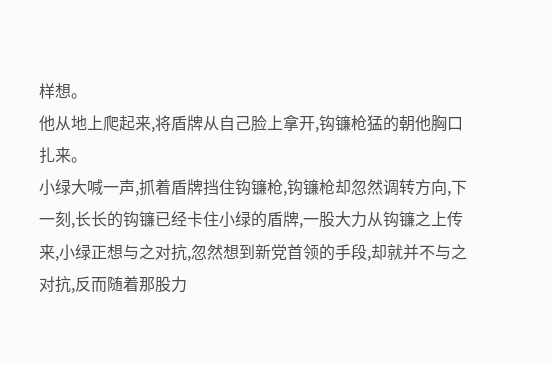样想。
他从地上爬起来,将盾牌从自己脸上拿开,钩镰枪猛的朝他胸口扎来。
小绿大喊一声,抓着盾牌挡住钩镰枪,钩镰枪却忽然调转方向,下一刻,长长的钩镰已经卡住小绿的盾牌,一股大力从钩镰之上传来,小绿正想与之对抗,忽然想到新党首领的手段,却就并不与之对抗,反而随着那股力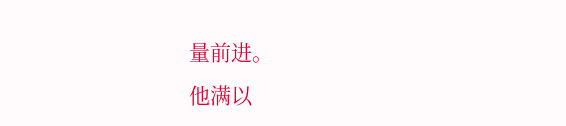量前进。
他满以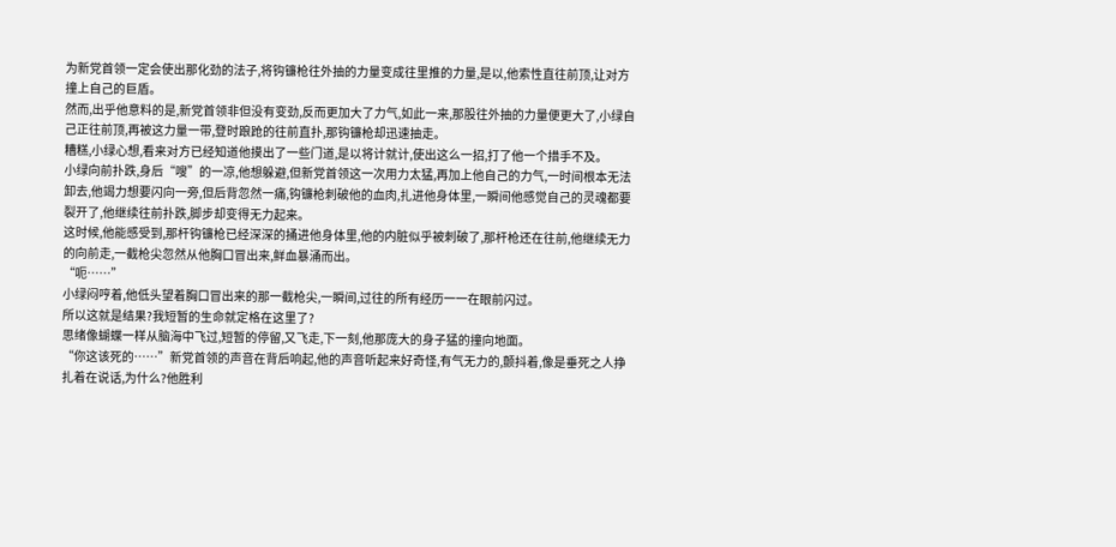为新党首领一定会使出那化劲的法子,将钩镰枪往外抽的力量变成往里推的力量,是以,他索性直往前顶,让对方撞上自己的巨盾。
然而,出乎他意料的是,新党首领非但没有变劲,反而更加大了力气,如此一来,那股往外抽的力量便更大了,小绿自己正往前顶,再被这力量一带,登时踉跄的往前直扑,那钩镰枪却迅速抽走。
糟糕,小绿心想,看来对方已经知道他摸出了一些门道,是以将计就计,使出这么一招,打了他一个措手不及。
小绿向前扑跌,身后“嗖”的一凉,他想躲避,但新党首领这一次用力太猛,再加上他自己的力气,一时间根本无法卸去,他竭力想要闪向一旁,但后背忽然一痛,钩镰枪刺破他的血肉,扎进他身体里,一瞬间他感觉自己的灵魂都要裂开了,他继续往前扑跌,脚步却变得无力起来。
这时候,他能感受到,那杆钩镰枪已经深深的捅进他身体里,他的内脏似乎被刺破了,那杆枪还在往前,他继续无力的向前走,一截枪尖忽然从他胸口冒出来,鲜血暴涌而出。
“呃……”
小绿闷哼着,他低头望着胸口冒出来的那一截枪尖,一瞬间,过往的所有经历一一在眼前闪过。
所以这就是结果?我短暂的生命就定格在这里了?
思绪像蝴蝶一样从脑海中飞过,短暂的停留,又飞走,下一刻,他那庞大的身子猛的撞向地面。
“你这该死的……”新党首领的声音在背后响起,他的声音听起来好奇怪,有气无力的,颤抖着,像是垂死之人挣扎着在说话,为什么?他胜利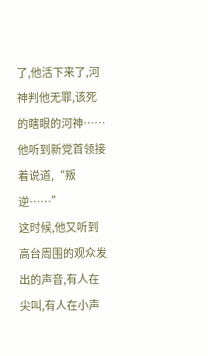了,他活下来了,河神判他无罪,该死的瞎眼的河神……他听到新党首领接着说道,“叛逆……”
这时候,他又听到高台周围的观众发出的声音,有人在尖叫,有人在小声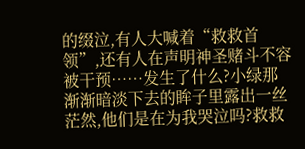的缀泣,有人大喊着“救救首领”,还有人在声明神圣赌斗不容被干预……发生了什么?小绿那渐渐暗淡下去的眸子里露出一丝茫然,他们是在为我哭泣吗?救救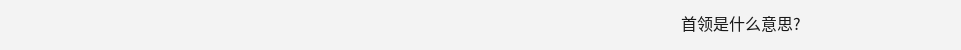首领是什么意思?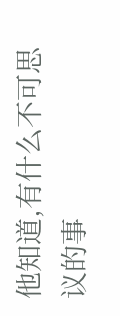他知道,有什么不可思议的事